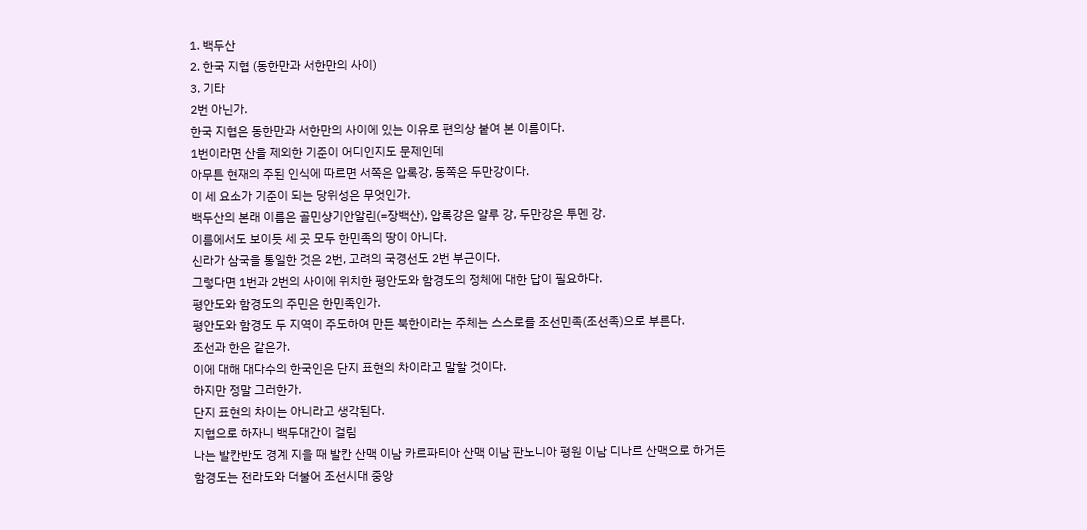1. 백두산
2. 한국 지협 (동한만과 서한만의 사이)
3. 기타
2번 아닌가.
한국 지협은 동한만과 서한만의 사이에 있는 이유로 편의상 붙여 본 이름이다.
1번이라면 산을 제외한 기준이 어디인지도 문제인데
아무튼 현재의 주된 인식에 따르면 서쪽은 압록강, 동쪽은 두만강이다.
이 세 요소가 기준이 되는 당위성은 무엇인가.
백두산의 본래 이름은 골민샹기안알린(=장백산), 압록강은 얄루 강, 두만강은 투멘 강.
이름에서도 보이듯 세 곳 모두 한민족의 땅이 아니다.
신라가 삼국을 통일한 것은 2번, 고려의 국경선도 2번 부근이다.
그렇다면 1번과 2번의 사이에 위치한 평안도와 함경도의 정체에 대한 답이 필요하다.
평안도와 함경도의 주민은 한민족인가.
평안도와 함경도 두 지역이 주도하여 만든 북한이라는 주체는 스스로를 조선민족(조선족)으로 부른다.
조선과 한은 같은가.
이에 대해 대다수의 한국인은 단지 표현의 차이라고 말할 것이다.
하지만 정말 그러한가.
단지 표현의 차이는 아니라고 생각된다.
지협으로 하자니 백두대간이 걸림
나는 발칸반도 경계 지을 때 발칸 산맥 이남 카르파티아 산맥 이남 판노니아 평원 이남 디나르 산맥으로 하거든
함경도는 전라도와 더불어 조선시대 중앙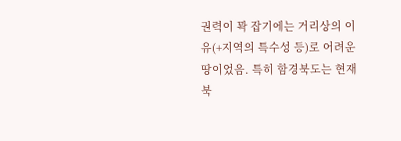권력이 꽉 잡기에는 거리상의 이유(+지역의 특수성 등)로 어려운 땅이었음. 특히 함경북도는 현재 북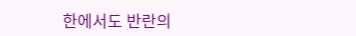한에서도 반란의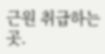근원 취급하는 곳.